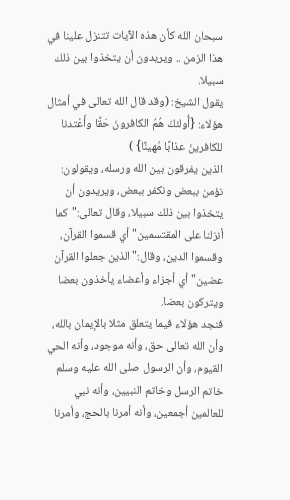سبحان الله كأن هذه الآيات تتنزل علينا في هذا الزمن .. ويريدون أن يتخذوا بين ذلك سبيلا.
يقول الشيخ: (وقد قال الله تعالى في أمثال هؤلاء: {أُولئكَ هُمُ الكافرونَ حَقَّا وأَعْتدنا للكافرينَ عذابًا مُهينًا} )
الذين يفرقون بين الله ورسله، ويقولون: نؤمن ببعض ونكفر ببعض، ويريدون أن يتخذوا بين ذلك سبيلا، وقال تعالى:"كما أنزلنا على المقتسمين"أي قسموا القرآن، وقسموا الدين، وقال:"الذين جعلوا القرآن عضين"أي أجزاء وأعضاء يأخذون بعضا ويتركون بعضا.
فنجد هؤلاء فيما يتعلق مثلا بالإيمان بالله، وأن الله تعالى حق، وأنه موجود، وأنه الحي القيوم، وأن الرسول صلى الله عليه وسلم خاتم الرسل وخاتم النبيين، وأنه نبي للعالمين أجمعين، وأنه أمرنا بالحج، وأمرنا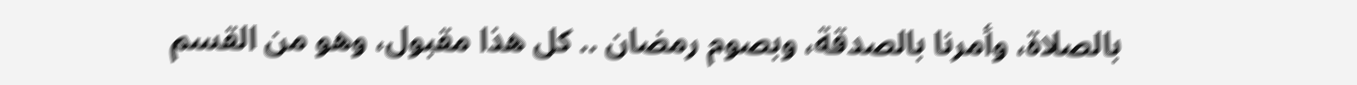بالصلاة، وأمرنا بالصدقة، وبصوم رمضان .. كل هذا مقبول، وهو من القسم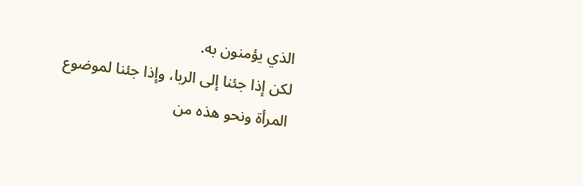الذي يؤمنون به.
لكن إذا جئنا إلى الربا، وإذا جئنا لموضوع المرأة ونحو هذه من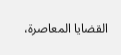القضايا المعاصرة،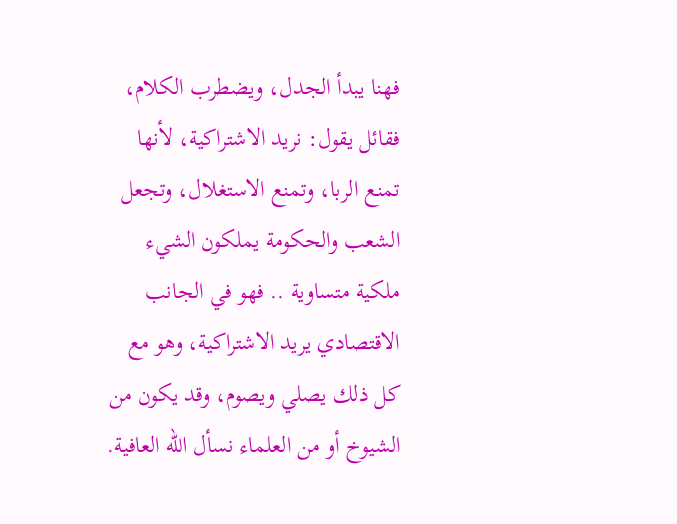فهنا يبدأ الجدل، ويضطرب الكلام، فقائل يقول: نريد الاشتراكية، لأنها تمنع الربا، وتمنع الاستغلال، وتجعل الشعب والحكومة يملكون الشيء ملكية متساوية .. فهو في الجانب الاقتصادي يريد الاشتراكية، وهو مع كل ذلك يصلي ويصوم، وقد يكون من الشيوخ أو من العلماء نسأل الله العافية.